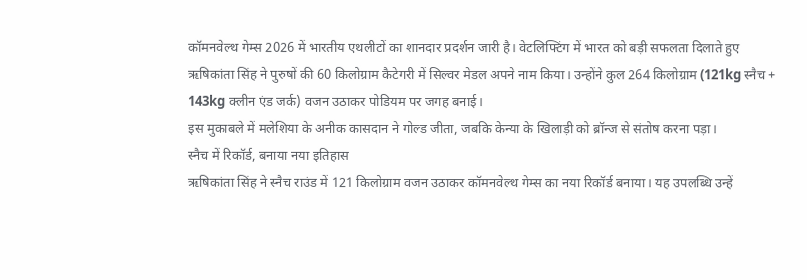कॉमनवेल्थ गेम्स 2026 में भारतीय एथलीटों का शानदार प्रदर्शन जारी है। वेटलिफ्टिंग में भारत को बड़ी सफलता दिलाते हुए ऋषिकांता सिंह ने पुरुषों की 60 किलोग्राम कैटेगरी में सिल्वर मेडल अपने नाम किया। उन्होंने कुल 264 किलोग्राम (121kg स्नैच + 143kg क्लीन एंड जर्क) वजन उठाकर पोडियम पर जगह बनाई।
इस मुकाबले में मलेशिया के अनीक कासदान ने गोल्ड जीता, जबकि केन्या के खिलाड़ी को ब्रॉन्ज से संतोष करना पड़ा।
स्नैच में रिकॉर्ड, बनाया नया इतिहास
ऋषिकांता सिंह ने स्नैच राउंड में 121 किलोग्राम वजन उठाकर कॉमनवेल्थ गेम्स का नया रिकॉर्ड बनाया। यह उपलब्धि उन्हें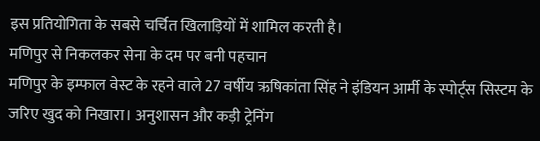इस प्रतियोगिता के सबसे चर्चित खिलाड़ियों में शामिल करती है।
मणिपुर से निकलकर सेना के दम पर बनी पहचान
मणिपुर के इम्फाल वेस्ट के रहने वाले 27 वर्षीय ऋषिकांता सिंह ने इंडियन आर्मी के स्पोर्ट्स सिस्टम के जरिए खुद को निखारा। अनुशासन और कड़ी ट्रेनिंग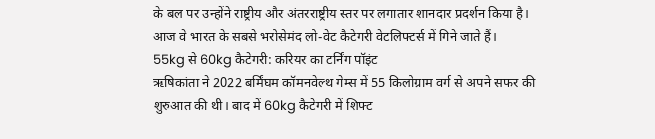के बल पर उन्होंने राष्ट्रीय और अंतरराष्ट्रीय स्तर पर लगातार शानदार प्रदर्शन किया है।
आज वे भारत के सबसे भरोसेमंद लो-वेट कैटेगरी वेटलिफ्टर्स में गिने जाते हैं।
55kg से 60kg कैटेगरी: करियर का टर्निंग पॉइंट
ऋषिकांता ने 2022 बर्मिंघम कॉमनवेल्थ गेम्स में 55 किलोग्राम वर्ग से अपने सफर की शुरुआत की थी। बाद में 60kg कैटेगरी में शिफ्ट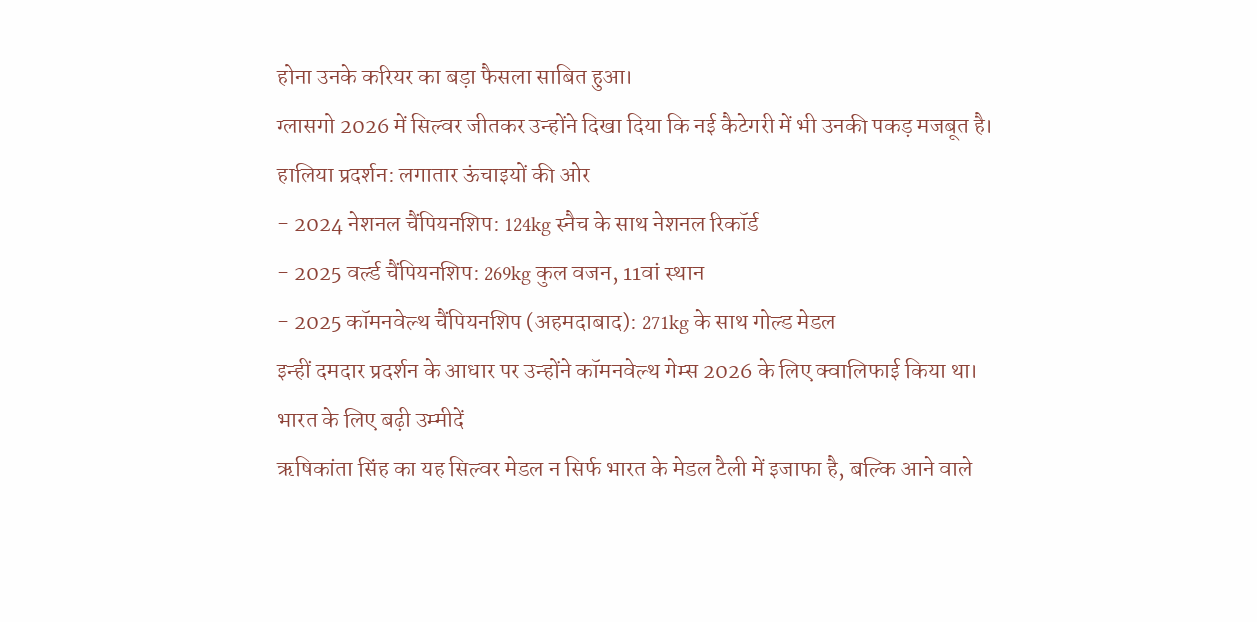होना उनके करियर का बड़ा फैसला साबित हुआ।
ग्लासगो 2026 में सिल्वर जीतकर उन्होंने दिखा दिया कि नई कैटेगरी में भी उनकी पकड़ मजबूत है।
हालिया प्रदर्शन: लगातार ऊंचाइयों की ओर
- 2024 नेशनल चैंपियनशिप: 124kg स्नैच के साथ नेशनल रिकॉर्ड
- 2025 वर्ल्ड चैंपियनशिप: 269kg कुल वजन, 11वां स्थान
- 2025 कॉमनवेल्थ चैंपियनशिप (अहमदाबाद): 271kg के साथ गोल्ड मेडल
इन्हीं दमदार प्रदर्शन के आधार पर उन्होंने कॉमनवेल्थ गेम्स 2026 के लिए क्वालिफाई किया था।
भारत के लिए बढ़ी उम्मीदें
ऋषिकांता सिंह का यह सिल्वर मेडल न सिर्फ भारत के मेडल टैली में इजाफा है, बल्कि आने वाले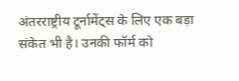अंतरराष्ट्रीय टूर्नामेंट्स के लिए एक बड़ा संकेत भी है। उनकी फॉर्म को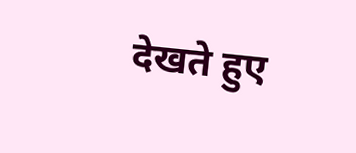देखते हुए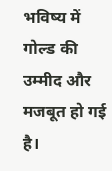भविष्य में गोल्ड की उम्मीद और मजबूत हो गई है।